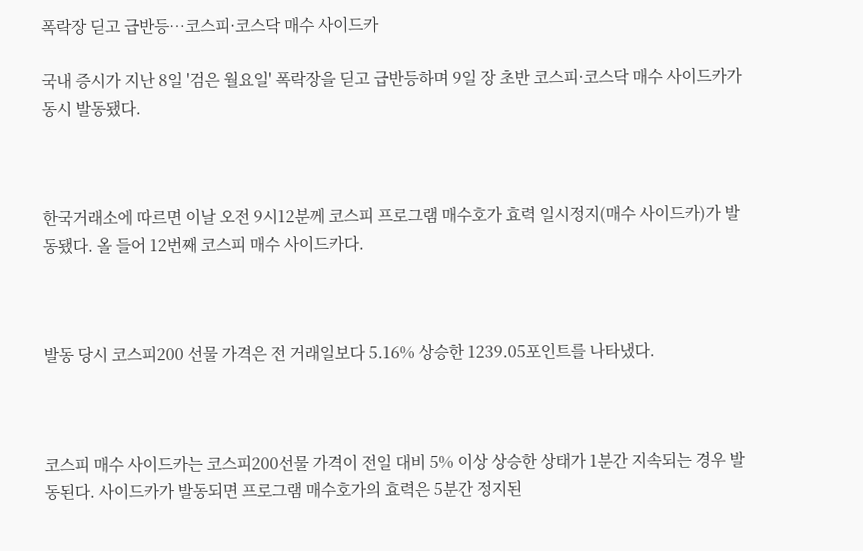폭락장 딛고 급반등…코스피·코스닥 매수 사이드카

국내 증시가 지난 8일 '검은 월요일' 폭락장을 딛고 급반등하며 9일 장 초반 코스피·코스닥 매수 사이드카가 동시 발동됐다.



한국거래소에 따르면 이날 오전 9시12분께 코스피 프로그램 매수호가 효력 일시정지(매수 사이드카)가 발동됐다. 올 들어 12번째 코스피 매수 사이드카다.



발동 당시 코스피200 선물 가격은 전 거래일보다 5.16% 상승한 1239.05포인트를 나타냈다.



코스피 매수 사이드카는 코스피200선물 가격이 전일 대비 5% 이상 상승한 상태가 1분간 지속되는 경우 발동된다. 사이드카가 발동되면 프로그램 매수호가의 효력은 5분간 정지된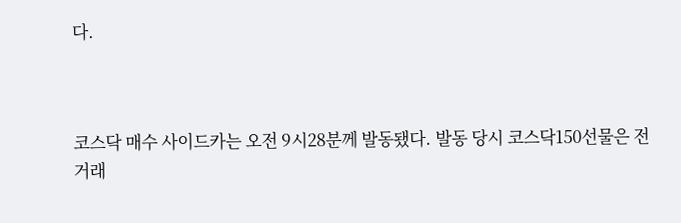다.



코스닥 매수 사이드카는 오전 9시28분께 발동됐다. 발동 당시 코스닥150선물은 전 거래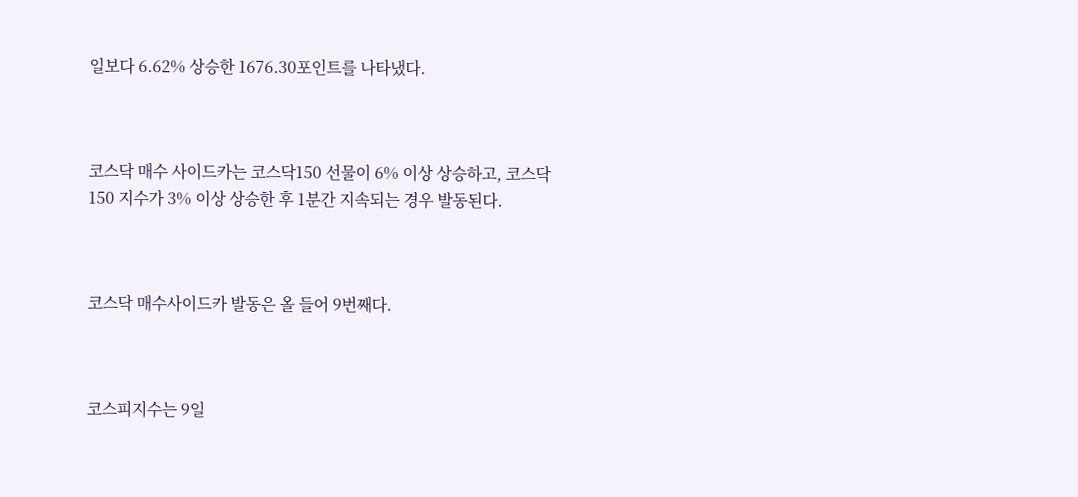일보다 6.62% 상승한 1676.30포인트를 나타냈다.



코스닥 매수 사이드카는 코스닥150 선물이 6% 이상 상승하고, 코스닥150 지수가 3% 이상 상승한 후 1분간 지속되는 경우 발동된다.



코스닥 매수사이드카 발동은 올 들어 9번째다.



코스피지수는 9일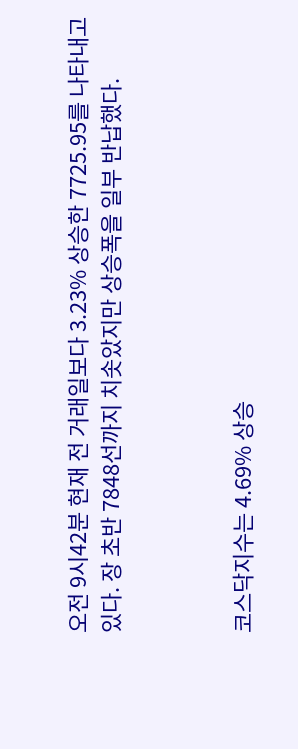오전 9시42분 현재 전 거래일보다 3.23% 상승한 7725.95를 나타내고 있다. 장 초반 7848선까지 치솟았지만 상승폭을 일부 반납했다.



코스닥지수는 4.69% 상승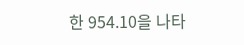한 954.10을 나타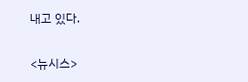내고 있다.

<뉴시스>